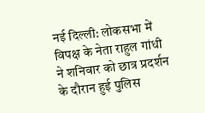नई दिल्ली: लोकसभा में विपक्ष के नेता राहुल गांधी ने शनिवार को छात्र प्रदर्शन के दौरान हुई पुलिस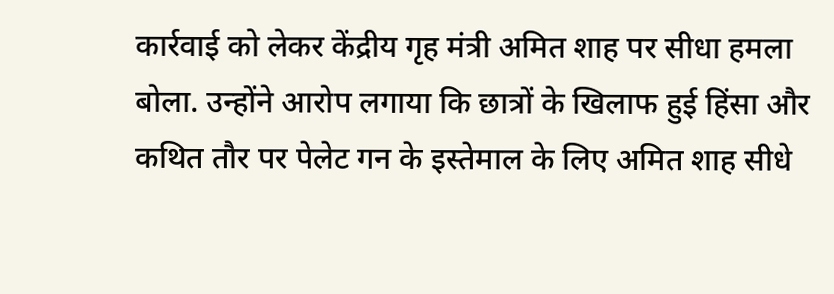कार्रवाई को लेकर केंद्रीय गृह मंत्री अमित शाह पर सीधा हमला बोला. उन्होंने आरोप लगाया कि छात्रों के खिलाफ हुई हिंसा और कथित तौर पर पेलेट गन के इस्तेमाल के लिए अमित शाह सीधे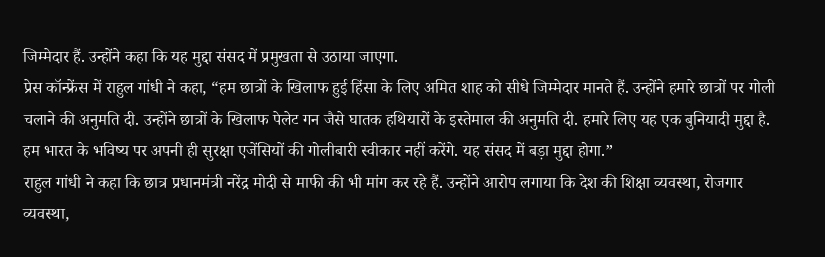जिम्मेदार हैं. उन्होंने कहा कि यह मुद्दा संसद में प्रमुखता से उठाया जाएगा.
प्रेस कॉन्फ्रेंस में राहुल गांधी ने कहा, “हम छात्रों के खिलाफ हुई हिंसा के लिए अमित शाह को सीधे जिम्मेदार मानते हैं. उन्होंने हमारे छात्रों पर गोली चलाने की अनुमति दी. उन्होंने छात्रों के खिलाफ पेलेट गन जैसे घातक हथियारों के इस्तेमाल की अनुमति दी. हमारे लिए यह एक बुनियादी मुद्दा है. हम भारत के भविष्य पर अपनी ही सुरक्षा एजेंसियों की गोलीबारी स्वीकार नहीं करेंगे. यह संसद में बड़ा मुद्दा होगा.”
राहुल गांधी ने कहा कि छात्र प्रधानमंत्री नरेंद्र मोदी से माफी की भी मांग कर रहे हैं. उन्होंने आरोप लगाया कि देश की शिक्षा व्यवस्था, रोजगार व्यवस्था,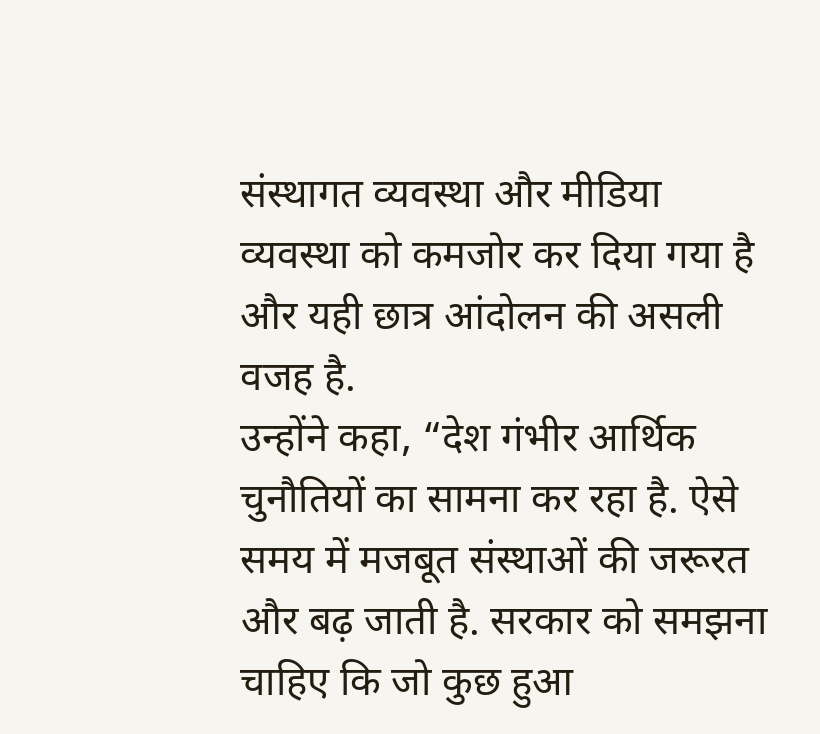संस्थागत व्यवस्था और मीडिया व्यवस्था को कमजोर कर दिया गया है और यही छात्र आंदोलन की असली वजह है.
उन्होंने कहा, “देश गंभीर आर्थिक चुनौतियों का सामना कर रहा है. ऐसे समय में मजबूत संस्थाओं की जरूरत और बढ़ जाती है. सरकार को समझना चाहिए कि जो कुछ हुआ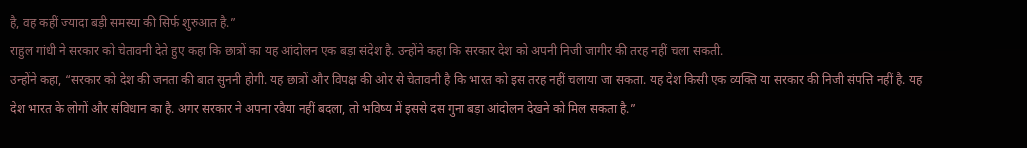है, वह कहीं ज्यादा बड़ी समस्या की सिर्फ शुरुआत है.”
राहुल गांधी ने सरकार को चेतावनी देते हुए कहा कि छात्रों का यह आंदोलन एक बड़ा संदेश है. उन्होंने कहा कि सरकार देश को अपनी निजी जागीर की तरह नहीं चला सकती.
उन्होंने कहा, “सरकार को देश की जनता की बात सुननी होगी. यह छात्रों और विपक्ष की ओर से चेतावनी है कि भारत को इस तरह नहीं चलाया जा सकता. यह देश किसी एक व्यक्ति या सरकार की निजी संपत्ति नहीं है. यह देश भारत के लोगों और संविधान का है. अगर सरकार ने अपना रवैया नहीं बदला, तो भविष्य में इससे दस गुना बड़ा आंदोलन देखने को मिल सकता है.”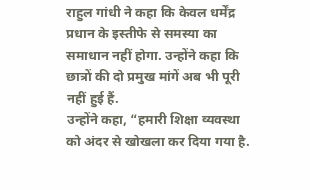राहुल गांधी ने कहा कि केवल धर्मेंद्र प्रधान के इस्तीफे से समस्या का समाधान नहीं होगा. उन्होंने कहा कि छात्रों की दो प्रमुख मांगें अब भी पूरी नहीं हुई हैं.
उन्होंने कहा, “हमारी शिक्षा व्यवस्था को अंदर से खोखला कर दिया गया है.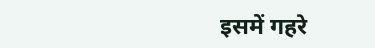इसमें गहरे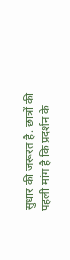सुधार की जरूरत है. छात्रों की पहली मांग है कि प्रदर्शन के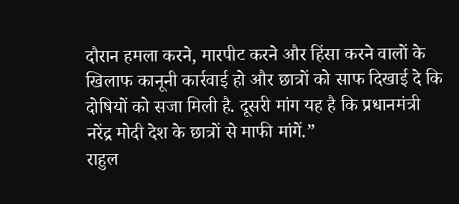दौरान हमला करने, मारपीट करने और हिंसा करने वालों के खिलाफ कानूनी कार्रवाई हो और छात्रों को साफ दिखाई दे कि दोषियों को सजा मिली है. दूसरी मांग यह है कि प्रधानमंत्री नरेंद्र मोदी देश के छात्रों से माफी मांगें.”
राहुल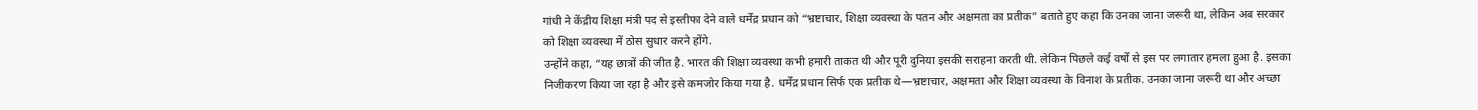गांधी ने केंद्रीय शिक्षा मंत्री पद से इस्तीफा देने वाले धर्मेंद्र प्रधान को “भ्रष्टाचार, शिक्षा व्यवस्था के पतन और अक्षमता का प्रतीक” बताते हुए कहा कि उनका जाना जरूरी था, लेकिन अब सरकार को शिक्षा व्यवस्था में ठोस सुधार करने होंगे.
उन्होंने कहा, “यह छात्रों की जीत है. भारत की शिक्षा व्यवस्था कभी हमारी ताकत थी और पूरी दुनिया इसकी सराहना करती थी. लेकिन पिछले कई वर्षों से इस पर लगातार हमला हुआ है. इसका निजीकरण किया जा रहा है और इसे कमजोर किया गया है. धर्मेंद्र प्रधान सिर्फ एक प्रतीक थे—भ्रष्टाचार, अक्षमता और शिक्षा व्यवस्था के विनाश के प्रतीक. उनका जाना जरूरी था और अच्छा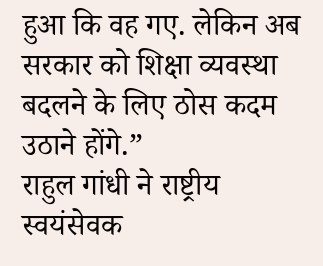हुआ कि वह गए. लेकिन अब सरकार को शिक्षा व्यवस्था बदलने के लिए ठोस कदम उठाने होंगे.”
राहुल गांधी ने राष्ट्रीय स्वयंसेवक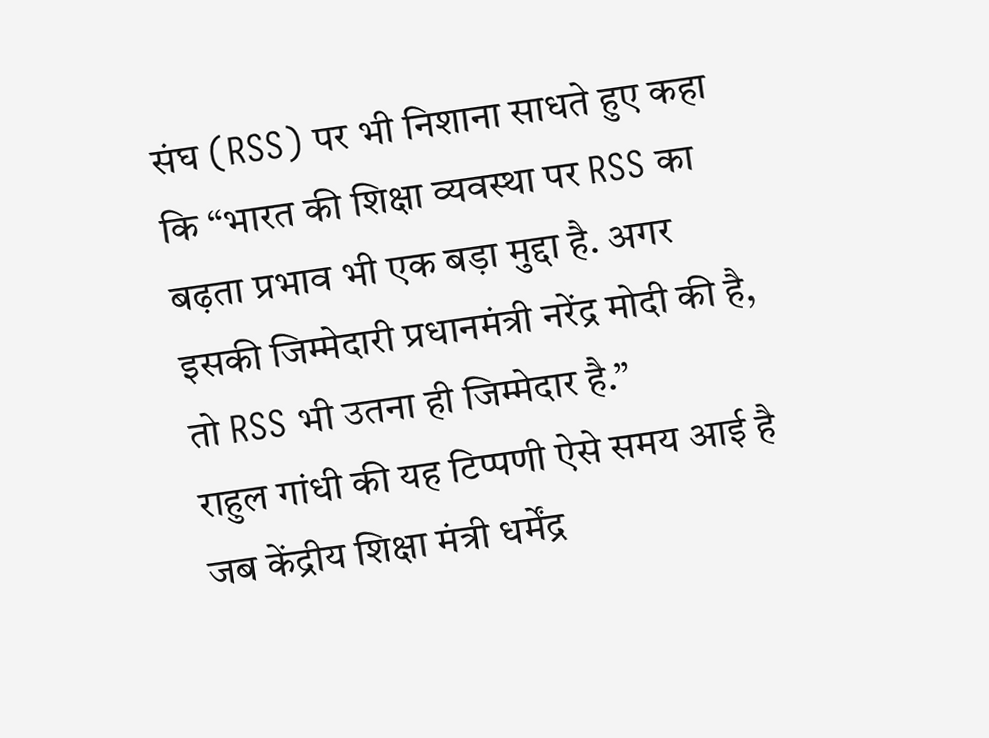संघ (RSS) पर भी निशाना साधते हुए कहा कि “भारत की शिक्षा व्यवस्था पर RSS का बढ़ता प्रभाव भी एक बड़ा मुद्दा है. अगर इसकी जिम्मेदारी प्रधानमंत्री नरेंद्र मोदी की है, तो RSS भी उतना ही जिम्मेदार है.”
राहुल गांधी की यह टिप्पणी ऐसे समय आई है जब केंद्रीय शिक्षा मंत्री धर्मेंद्र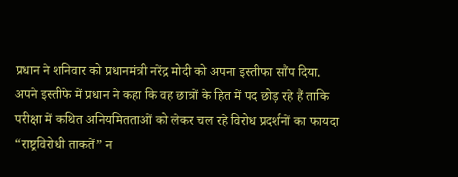प्रधान ने शनिवार को प्रधानमंत्री नरेंद्र मोदी को अपना इस्तीफा सौंप दिया. अपने इस्तीफे में प्रधान ने कहा कि वह छात्रों के हित में पद छोड़ रहे हैं ताकि परीक्षा में कथित अनियमितताओं को लेकर चल रहे विरोध प्रदर्शनों का फायदा “राष्ट्रविरोधी ताकतें” न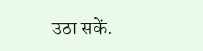उठा सकें.